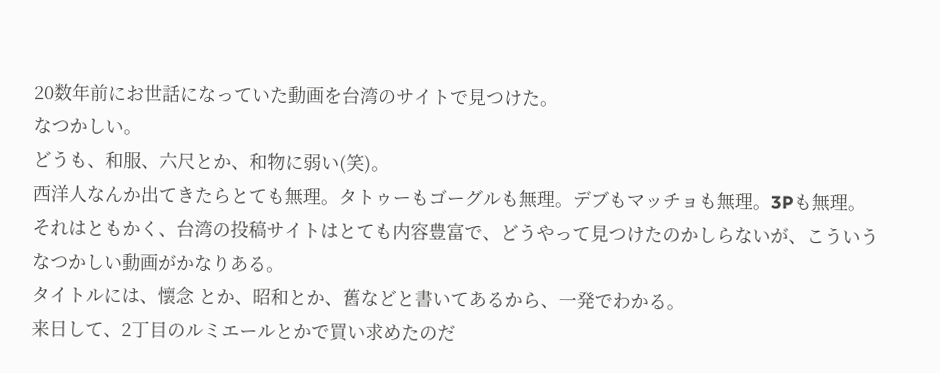20数年前にお世話になっていた動画を台湾のサイトで見つけた。
なつかしい。
どうも、和服、六尺とか、和物に弱い(笑)。
西洋人なんか出てきたらとても無理。タトゥーもゴーグルも無理。デブもマッチョも無理。3Pも無理。
それはともかく、台湾の投稿サイトはとても内容豊富で、どうやって見つけたのかしらないが、こういうなつかしい動画がかなりある。
タイトルには、懷念 とか、昭和とか、舊などと書いてあるから、一発でわかる。
来日して、2丁目のルミエールとかで買い求めたのだ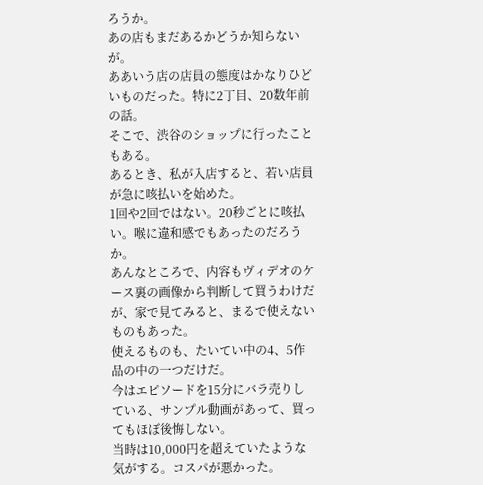ろうか。
あの店もまだあるかどうか知らないが。
ああいう店の店員の態度はかなりひどいものだった。特に2丁目、20数年前の話。
そこで、渋谷のショップに行ったこともある。
あるとき、私が入店すると、若い店員が急に咳払いを始めた。
1回や2回ではない。20秒ごとに咳払い。喉に違和感でもあったのだろうか。
あんなところで、内容もヴィデオのケース裏の画像から判断して買うわけだが、家で見てみると、まるで使えないものもあった。
使えるものも、たいてい中の4、5作品の中の一つだけだ。
今はエピソードを15分にバラ売りしている、サンプル動画があって、買ってもほぼ後悔しない。
当時は10,000円を超えていたような気がする。コスパが悪かった。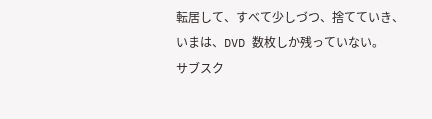転居して、すべて少しづつ、捨てていき、いまは、DVD 数枚しか残っていない。
サブスク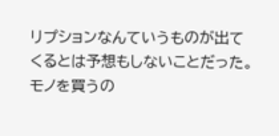リプションなんていうものが出てくるとは予想もしないことだった。
モノを買うの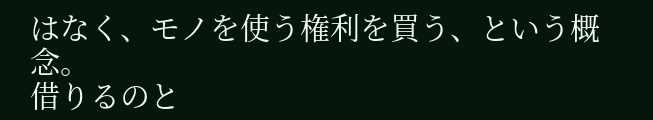はなく、モノを使う権利を買う、という概念。
借りるのと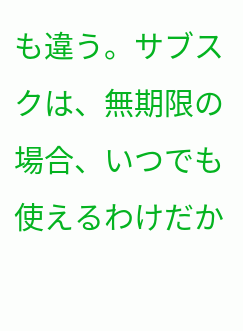も違う。サブスクは、無期限の場合、いつでも使えるわけだか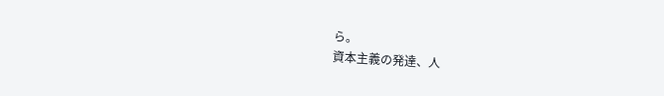ら。
資本主義の発達、人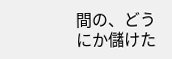間の、どうにか儲けた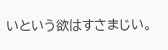いという欲はすさまじい。